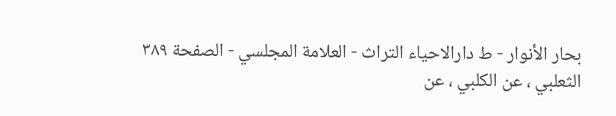بحار الأنوار - ط دارالاحیاء التراث - العلامة المجلسي - الصفحة ٣٨٩
الثعلبي ، عن الكلبي ، عن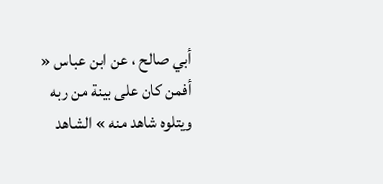أبي صالح ، عن ابن عباس « أفمن كان على بينة من ربه ويتلوه شاهد منه » الشاهد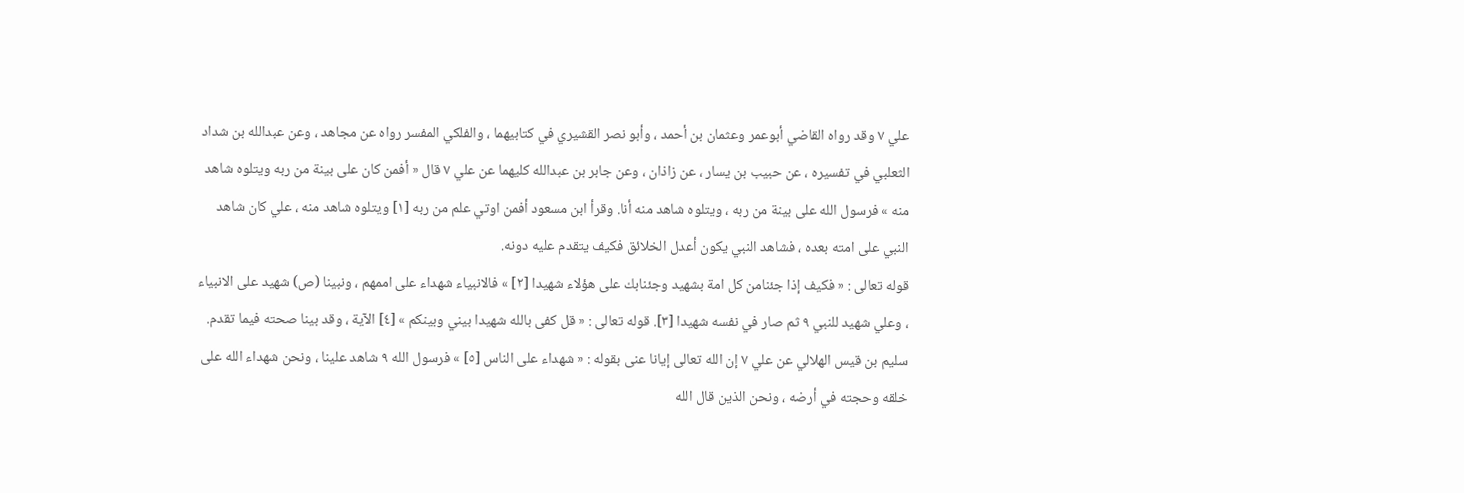علي ٧ وقد رواه القاضي أبوعمر وعثمان بن أحمد ، وأبو نصر القشيري في كتابيهما ، والفلكي المفسر رواه عن مجاهد ، وعن عبدالله بن شداد الثعلبي في تفسيره ، عن حبيب بن يسار ، عن زاذان ، وعن جابر بن عبدالله كليهما عن علي ٧ قال « أفمن كان على بينة من ربه ويتلوه شاهد منه » فرسول الله على بينة من ربه ، ويتلوه شاهد منه أنا. وقرأ ابن مسعود أفمن اوتي علم من ربه [١] ويتلوه شاهد منه ، علي كان شاهد النبي على امته بعده ، فشاهد النبي يكون أعدل الخلائق فكيف يتقدم عليه دونه.
قوله تعالى : « فكيف إذا جئنامن كل امة بشهيد وجئنابك على هؤلاء شهيدا [٢] » فالانبياء شهداء على اممهم ، ونبينا (ص) شهيد على الانبياء ، وعلي شهيد للنبي ٩ ثم صار في نفسه شهيدا [٣]. قوله تعالى : « قل كفى بالله شهيدا بيني وبينكم » [٤] الآية ، وقد بينا صحته فيما تقدم.
سليم بن قيس الهلالي عن علي ٧ إن الله تعالى إيانا عنى بقوله : « شهداء على الناس [٥] » فرسول الله ٩ شاهد علينا ، ونحن شهداء الله على خلقه وحجته في أرضه ، ونحن الذين قال الله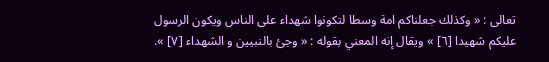تعالى : « وكذلك جعلناكم امة وسطا لتكونوا شهداء على الناس ويكون الرسول عليكم شهيدا [٦] » ويقال إنه المعني بقوله : « وجئ بالنبيين و الشهداء [٧] ».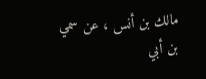مالك بن أنس ، عن سمي بن أبي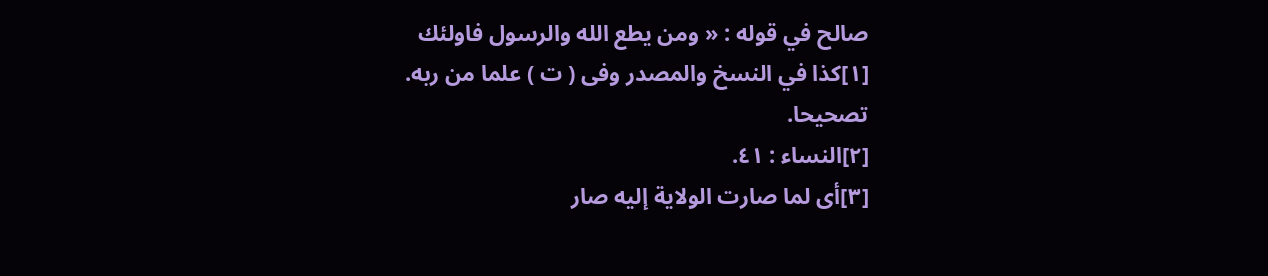صالح في قوله : « ومن يطع الله والرسول فاولئك
[١]كذا في النسخ والمصدر وفى ( ت ) علما من ربه. تصحيحا.
[٢]النساء : ٤١.
[٣]أى لما صارت الولاية إليه صار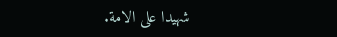شهيدا على الامة.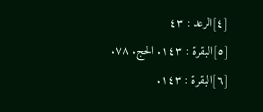[٤]الرعد : ٤٣
[٥]البقرة : ١٤٣. الحج. ٧٨.
[٦]البقرة : ١٤٣.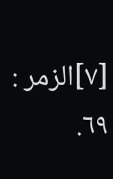[٧]الزمر : ٦٩.